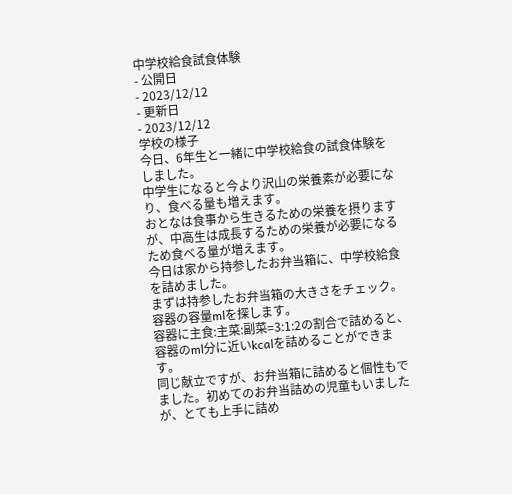中学校給食試食体験
- 公開日
- 2023/12/12
- 更新日
- 2023/12/12
学校の様子
今日、6年生と一緒に中学校給食の試食体験をしました。
中学生になると今より沢山の栄養素が必要になり、食べる量も増えます。
おとなは食事から生きるための栄養を摂りますが、中高生は成長するための栄養が必要になるため食べる量が増えます。
今日は家から持参したお弁当箱に、中学校給食を詰めました。
まずは持参したお弁当箱の大きさをチェック。
容器の容量mlを探します。
容器に主食:主菜:副菜=3:1:2の割合で詰めると、容器のml分に近いkcalを詰めることができます。
同じ献立ですが、お弁当箱に詰めると個性もでました。初めてのお弁当詰めの児童もいましたが、とても上手に詰め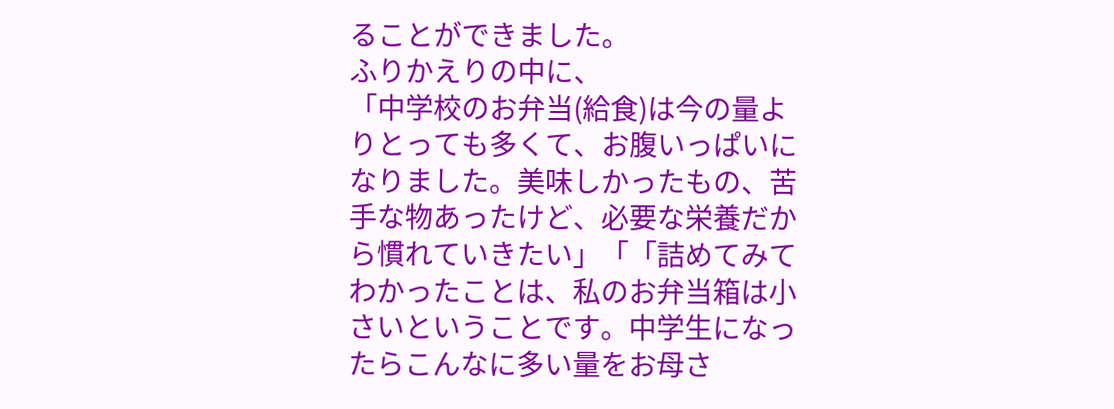ることができました。
ふりかえりの中に、
「中学校のお弁当(給食)は今の量よりとっても多くて、お腹いっぱいになりました。美味しかったもの、苦手な物あったけど、必要な栄養だから慣れていきたい」「「詰めてみてわかったことは、私のお弁当箱は小さいということです。中学生になったらこんなに多い量をお母さ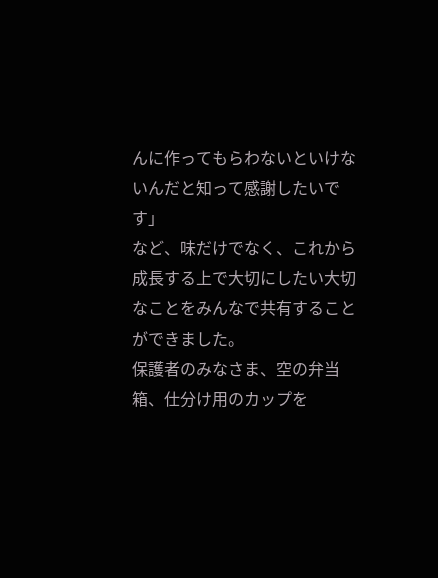んに作ってもらわないといけないんだと知って感謝したいです」
など、味だけでなく、これから成長する上で大切にしたい大切なことをみんなで共有することができました。
保護者のみなさま、空の弁当箱、仕分け用のカップを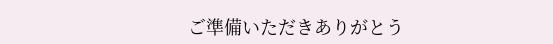ご準備いただきありがとう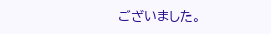ございました。